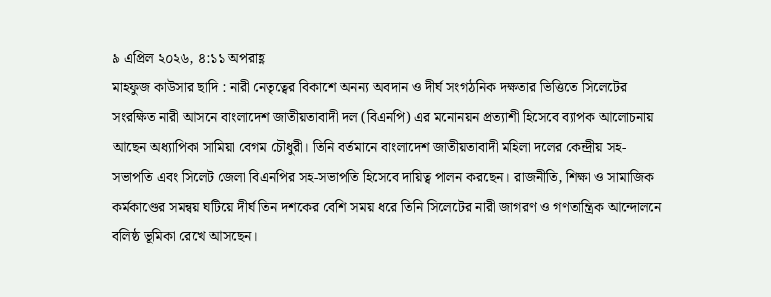৯ এপ্রিল ২০২৬, ৪:১১ অপরাহ্ণ
মাহফুজ কাউসার ছাদি : নারী নেতৃত্বের বিকাশে অনন্য অবদান ও দীর্ঘ সংগঠনিক দক্ষতার ভিত্তিতে সিলেটের সংরক্ষিত নারী আসনে বাংলাদেশ জাতীয়তাবাদী দল (বিএনপি) এর মনোনয়ন প্রত্যাশী হিসেবে ব্যাপক আলোচনায় আছেন অধ্যাপিকা সামিয়া বেগম চৌধুরী। তিনি বর্তমানে বাংলাদেশ জাতীয়তাবাদী মহিলা দলের কেন্দ্রীয় সহ-সভাপতি এবং সিলেট জেলা বিএনপির সহ-সভাপতি হিসেবে দায়িত্ব পালন করছেন। রাজনীতি, শিক্ষা ও সামাজিক কর্মকাণ্ডের সমন্বয় ঘটিয়ে দীর্ঘ তিন দশকের বেশি সময় ধরে তিনি সিলেটের নারী জাগরণ ও গণতান্ত্রিক আন্দোলনে বলিষ্ঠ ভূমিকা রেখে আসছেন।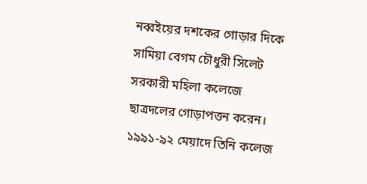নব্বইয়ের দশকের গোড়ার দিকে সামিয়া বেগম চৌধুরী সিলেট সরকারী মহিলা কলেজে ছাত্রদলের গোড়াপত্তন করেন। ১৯৯১-৯২ মেয়াদে তিনি কলেজ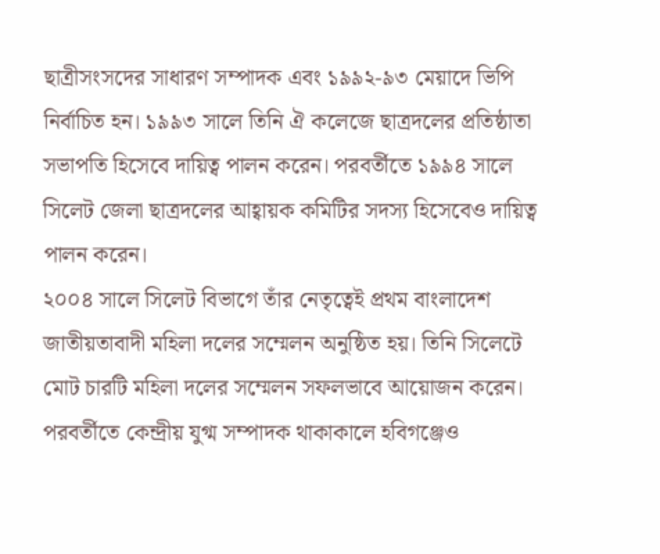ছাত্রীসংসদের সাধারণ সম্পাদক এবং ১৯৯২-৯৩ মেয়াদে ভিপি নির্বাচিত হন। ১৯৯৩ সালে তিনি ঐ কলেজে ছাত্রদলের প্রতিষ্ঠাতা সভাপতি হিসেবে দায়িত্ব পালন করেন। পরবর্তীতে ১৯৯৪ সালে সিলেট জেলা ছাত্রদলের আহ্বায়ক কমিটির সদস্য হিসেবেও দায়িত্ব পালন করেন।
২০০৪ সালে সিলেট বিভাগে তাঁর নেতৃত্বেই প্রথম বাংলাদেশ জাতীয়তাবাদী মহিলা দলের সম্মেলন অনুষ্ঠিত হয়। তিনি সিলেটে মোট চারটি মহিলা দলের সম্মেলন সফলভাবে আয়োজন করেন। পরবর্তীতে কেন্দ্রীয় যুগ্ম সম্পাদক থাকাকালে হবিগঞ্জেও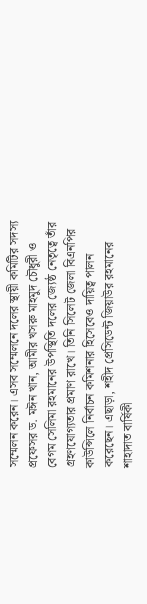সম্মেলন করেন। এসব সম্মেলনে দলের স্থায়ী কমিটির সদস্য প্রফেসর ড. মঈন খান, আমীর খসরু মাহমুদ চৌধুরী ও বেগম সেলিমা রহমানের উপস্থিতি দলের জ্যেষ্ঠ নেতৃত্বে তাঁর গ্রহণযোগ্যতার প্রমাণ রাখে। তিনি সিলেট জেলা বিএনপির কাউন্সিলে নির্বাচন কমিশনার হিসেবেও দায়িত্ব পালন করেছেন। এছাড়া, শহীদ প্রেসিডেন্ট জিয়াউর রহমানের শাহাদাত বার্ষিকী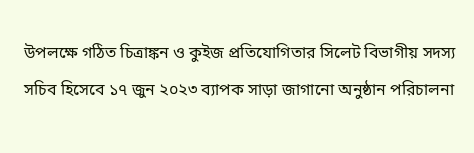উপলক্ষে গঠিত চিত্রাঙ্কন ও কুইজ প্রতিযোগিতার সিলেট বিভাগীয় সদস্য সচিব হিসেবে ১৭ জুন ২০২৩ ব্যাপক সাড়া জাগানো অনুষ্ঠান পরিচালনা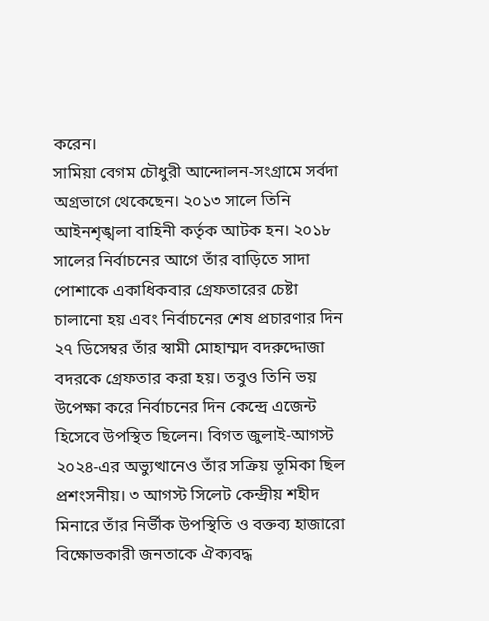করেন।
সামিয়া বেগম চৌধুরী আন্দোলন-সংগ্রামে সর্বদা অগ্রভাগে থেকেছেন। ২০১৩ সালে তিনি আইনশৃঙ্খলা বাহিনী কর্তৃক আটক হন। ২০১৮ সালের নির্বাচনের আগে তাঁর বাড়িতে সাদা পোশাকে একাধিকবার গ্রেফতারের চেষ্টা চালানো হয় এবং নির্বাচনের শেষ প্রচারণার দিন ২৭ ডিসেম্বর তাঁর স্বামী মোহাম্মদ বদরুদ্দোজা বদরকে গ্রেফতার করা হয়। তবুও তিনি ভয় উপেক্ষা করে নির্বাচনের দিন কেন্দ্রে এজেন্ট হিসেবে উপস্থিত ছিলেন। বিগত জুলাই-আগস্ট ২০২৪-এর অভ্যুত্থানেও তাঁর সক্রিয় ভূমিকা ছিল প্রশংসনীয়। ৩ আগস্ট সিলেট কেন্দ্রীয় শহীদ মিনারে তাঁর নির্ভীক উপস্থিতি ও বক্তব্য হাজারো বিক্ষোভকারী জনতাকে ঐক্যবদ্ধ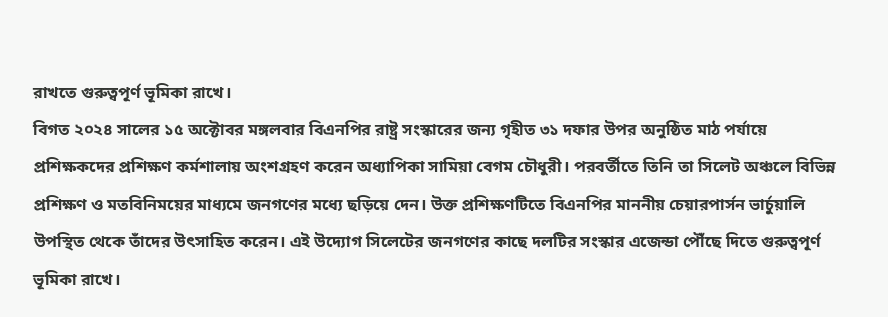রাখতে গুরুত্বপূর্ণ ভূমিকা রাখে।
বিগত ২০২৪ সালের ১৫ অক্টোবর মঙ্গলবার বিএনপির রাষ্ট্র সংস্কারের জন্য গৃহীত ৩১ দফার উপর অনুষ্ঠিত মাঠ পর্যায়ে প্রশিক্ষকদের প্রশিক্ষণ কর্মশালায় অংশগ্রহণ করেন অধ্যাপিকা সামিয়া বেগম চৌধুরী। পরবর্তীতে তিনি তা সিলেট অঞ্চলে বিভিন্ন প্রশিক্ষণ ও মতবিনিময়ের মাধ্যমে জনগণের মধ্যে ছড়িয়ে দেন। উক্ত প্রশিক্ষণটিতে বিএনপির মাননীয় চেয়ারপার্সন ভার্চুয়ালি উপস্থিত থেকে তাঁদের উৎসাহিত করেন। এই উদ্যোগ সিলেটের জনগণের কাছে দলটির সংস্কার এজেন্ডা পৌঁছে দিতে গুরুত্বপূর্ণ ভূমিকা রাখে।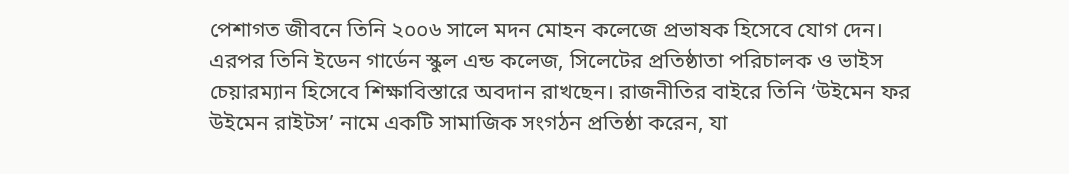পেশাগত জীবনে তিনি ২০০৬ সালে মদন মোহন কলেজে প্রভাষক হিসেবে যোগ দেন। এরপর তিনি ইডেন গার্ডেন স্কুল এন্ড কলেজ, সিলেটের প্রতিষ্ঠাতা পরিচালক ও ভাইস চেয়ারম্যান হিসেবে শিক্ষাবিস্তারে অবদান রাখছেন। রাজনীতির বাইরে তিনি ‘উইমেন ফর উইমেন রাইটস’ নামে একটি সামাজিক সংগঠন প্রতিষ্ঠা করেন, যা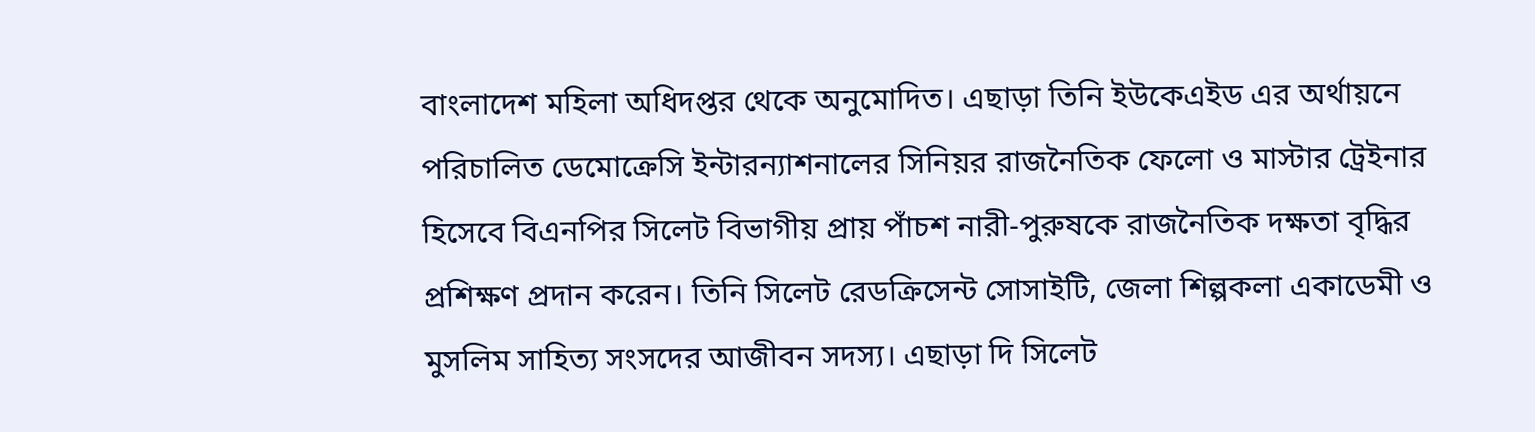বাংলাদেশ মহিলা অধিদপ্তর থেকে অনুমোদিত। এছাড়া তিনি ইউকেএইড এর অর্থায়নে পরিচালিত ডেমোক্রেসি ইন্টারন্যাশনালের সিনিয়র রাজনৈতিক ফেলো ও মাস্টার ট্রেইনার হিসেবে বিএনপির সিলেট বিভাগীয় প্রায় পাঁচশ নারী-পুরুষকে রাজনৈতিক দক্ষতা বৃদ্ধির প্রশিক্ষণ প্রদান করেন। তিনি সিলেট রেডক্রিসেন্ট সোসাইটি, জেলা শিল্পকলা একাডেমী ও মুসলিম সাহিত্য সংসদের আজীবন সদস্য। এছাড়া দি সিলেট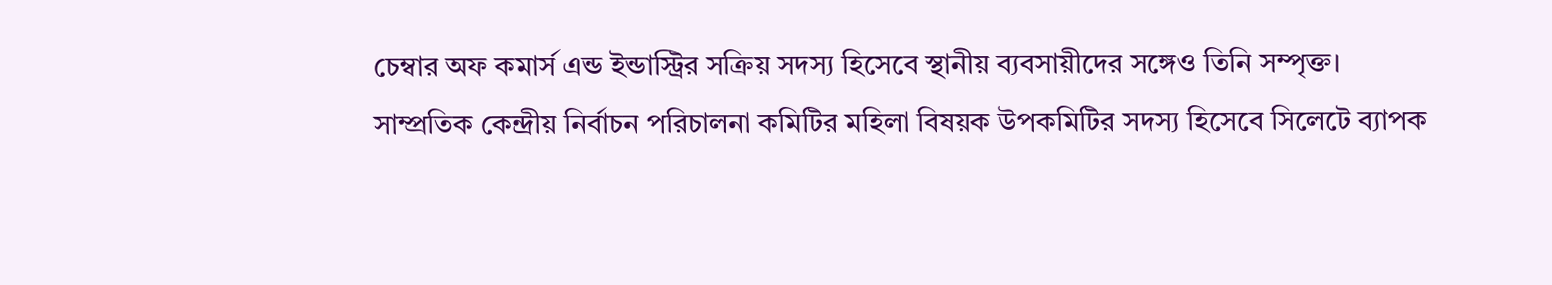চেম্বার অফ কমার্স এন্ড ইন্ডাস্ট্রির সক্রিয় সদস্য হিসেবে স্থানীয় ব্যবসায়ীদের সঙ্গেও তিনি সম্পৃক্ত।
সাম্প্রতিক কেন্দ্রীয় নির্বাচন পরিচালনা কমিটির মহিলা বিষয়ক উপকমিটির সদস্য হিসেবে সিলেটে ব্যাপক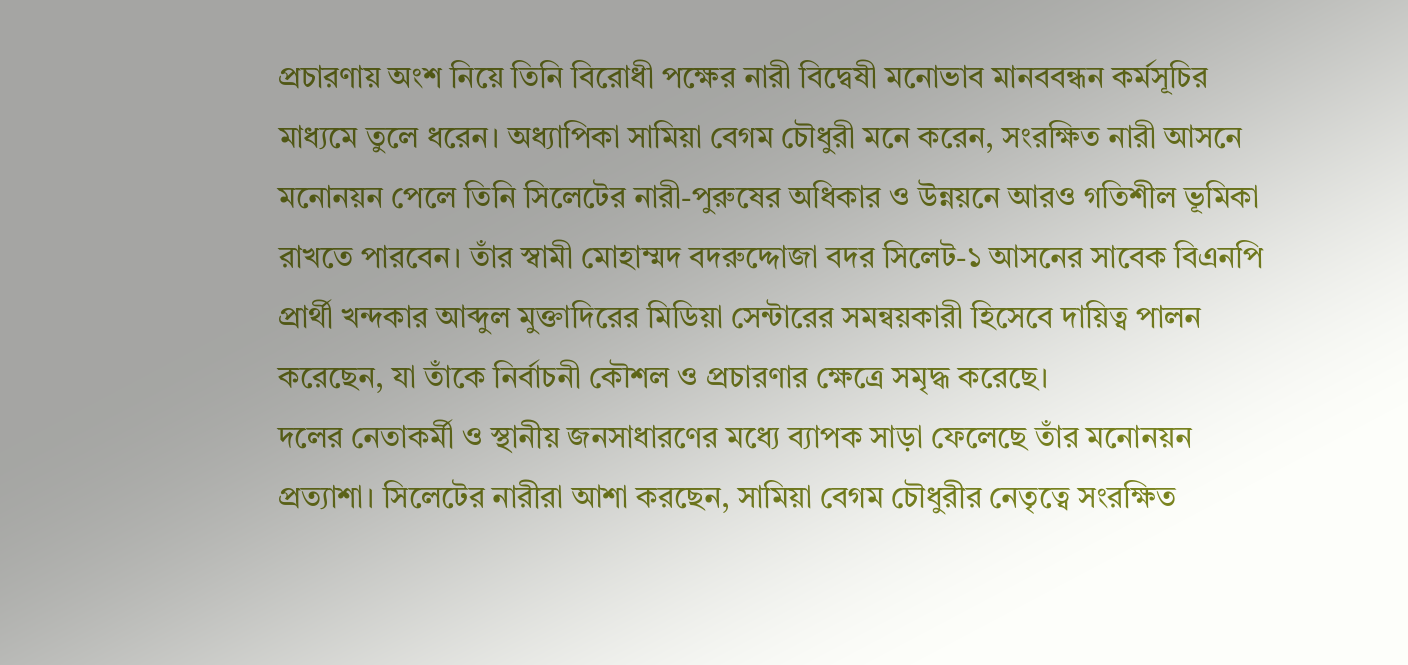প্রচারণায় অংশ নিয়ে তিনি বিরোধী পক্ষের নারী বিদ্বেষী মনোভাব মানববন্ধন কর্মসূচির মাধ্যমে তুলে ধরেন। অধ্যাপিকা সামিয়া বেগম চৌধুরী মনে করেন, সংরক্ষিত নারী আসনে মনোনয়ন পেলে তিনি সিলেটের নারী-পুরুষের অধিকার ও উন্নয়নে আরও গতিশীল ভূমিকা রাখতে পারবেন। তাঁর স্বামী মোহাম্মদ বদরুদ্দোজা বদর সিলেট-১ আসনের সাবেক বিএনপি প্রার্থী খন্দকার আব্দুল মুক্তাদিরের মিডিয়া সেন্টারের সমন্বয়কারী হিসেবে দায়িত্ব পালন করেছেন, যা তাঁকে নির্বাচনী কৌশল ও প্রচারণার ক্ষেত্রে সমৃদ্ধ করেছে।
দলের নেতাকর্মী ও স্থানীয় জনসাধারণের মধ্যে ব্যাপক সাড়া ফেলেছে তাঁর মনোনয়ন প্রত্যাশা। সিলেটের নারীরা আশা করছেন, সামিয়া বেগম চৌধুরীর নেতৃত্বে সংরক্ষিত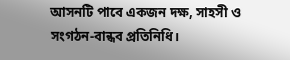আসনটি পাবে একজন দক্ষ, সাহসী ও সংগঠন-বান্ধব প্রতিনিধি।